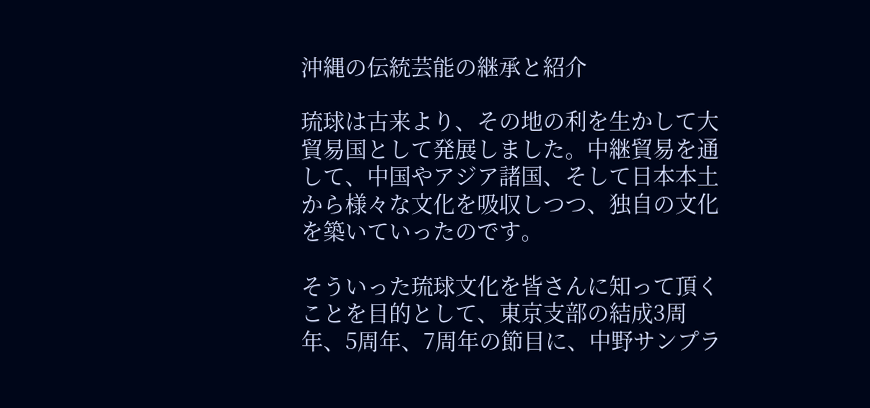沖縄の伝統芸能の継承と紹介

琉球は古来より、その地の利を生かして大貿易国として発展しました。中継貿易を通して、中国やアジア諸国、そして日本本土から様々な文化を吸収しつつ、独自の文化を築いていったのです。

そういった琉球文化を皆さんに知って頂くことを目的として、東京支部の結成3周年、5周年、7周年の節目に、中野サンプラ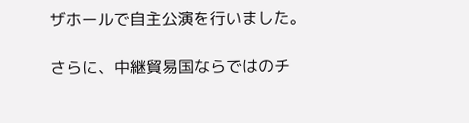ザホールで自主公演を行いました。

さらに、中継貿易国ならではのチ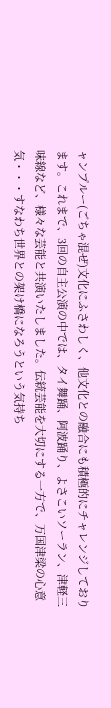ャンプルー(ごちゃ混ぜ)文化にふさわしく、他文化との融合にも積極的にチャレンジしております。これまで、3回の自主公演の中では、タイ舞踊、阿波踊り、よさこいソーラン、津軽三味線など、様々な芸能と共演いたしました。伝統芸能を大切にする一方で、万国津梁の心意気・・・すなわち世界との架け橋になろうという気持ち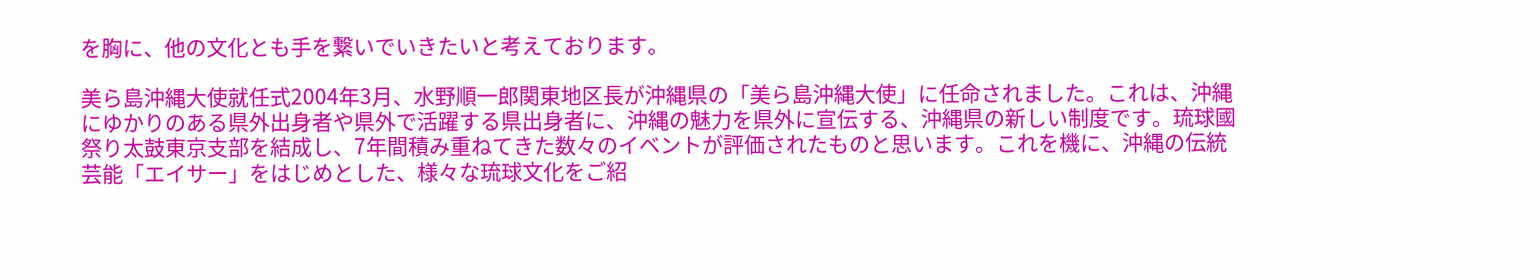を胸に、他の文化とも手を繋いでいきたいと考えております。

美ら島沖縄大使就任式2004年3月、水野順一郎関東地区長が沖縄県の「美ら島沖縄大使」に任命されました。これは、沖縄にゆかりのある県外出身者や県外で活躍する県出身者に、沖縄の魅力を県外に宣伝する、沖縄県の新しい制度です。琉球國祭り太鼓東京支部を結成し、7年間積み重ねてきた数々のイベントが評価されたものと思います。これを機に、沖縄の伝統芸能「エイサー」をはじめとした、様々な琉球文化をご紹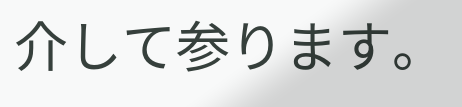介して参ります。